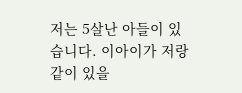저는 5살난 아들이 있습니다. 이아이가 저랑 같이 있을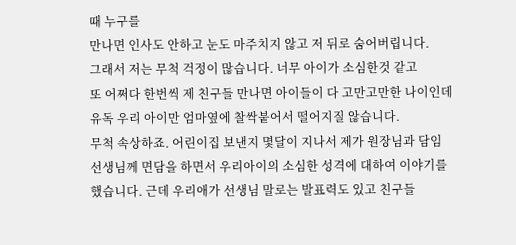때 누구를
만나면 인사도 안하고 눈도 마주치지 않고 저 뒤로 숨어버립니다.
그래서 저는 무척 걱정이 많습니다. 너무 아이가 소심한것 같고
또 어쩌다 한번씩 제 친구들 만나면 아이들이 다 고만고만한 나이인데
유독 우리 아이만 엄마옆에 찰싹붙어서 떨어지질 않습니다.
무척 속상하죠. 어린이집 보낸지 몇달이 지나서 제가 원장님과 담임
선생님께 면담을 하면서 우리아이의 소심한 성격에 대하여 이야기를
했습니다. 근데 우리애가 선생님 말로는 발표력도 있고 친구들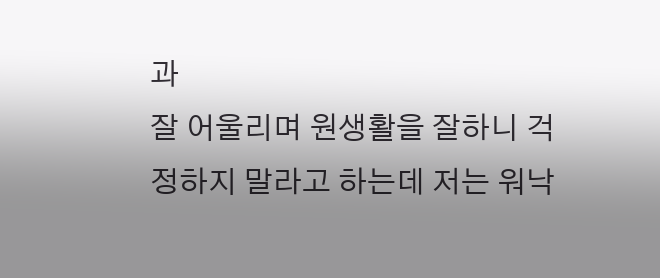과
잘 어울리며 원생활을 잘하니 걱정하지 말라고 하는데 저는 워낙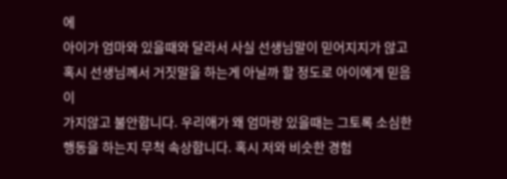에
아이가 엄마와 있을때와 달라서 사실 선생님말이 믿어지지가 않고
혹시 선생님께서 거짓말을 하는게 아닐까 할 정도로 아이에게 믿음이
가지않고 불안합니다. 우리애가 왜 엄마랑 있을때는 그토록 소심한
행동을 하는지 무척 속상합니다. 혹시 저와 비슷한 경험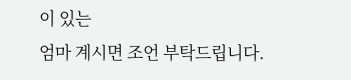이 있는
엄마 계시면 조언 부탁드립니다.